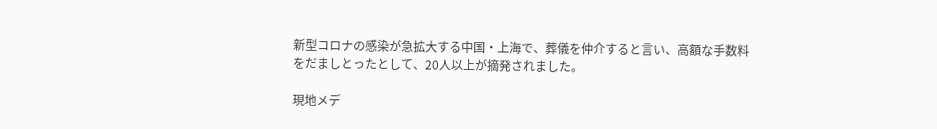新型コロナの感染が急拡大する中国・上海で、葬儀を仲介すると言い、高額な手数料をだましとったとして、20人以上が摘発されました。

現地メデ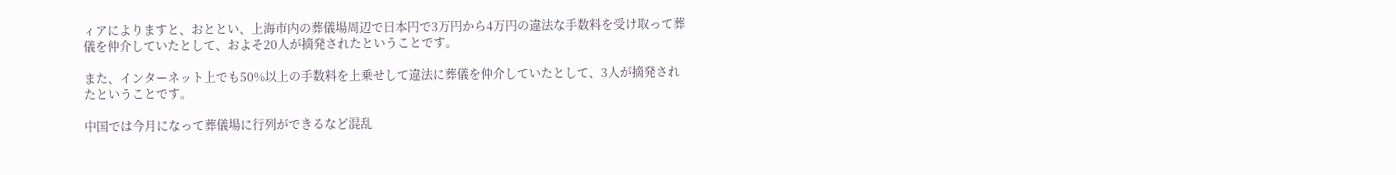ィアによりますと、おととい、上海市内の葬儀場周辺で日本円で3万円から4万円の違法な手数料を受け取って葬儀を仲介していたとして、およそ20人が摘発されたということです。

また、インターネット上でも50%以上の手数料を上乗せして違法に葬儀を仲介していたとして、3人が摘発されたということです。

中国では今月になって葬儀場に行列ができるなど混乱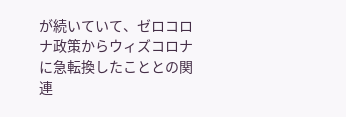が続いていて、ゼロコロナ政策からウィズコロナに急転換したこととの関連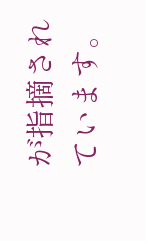が指摘されています。